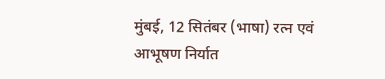मुंबई, 12 सितंबर (भाषा) रत्न एवं आभूषण निर्यात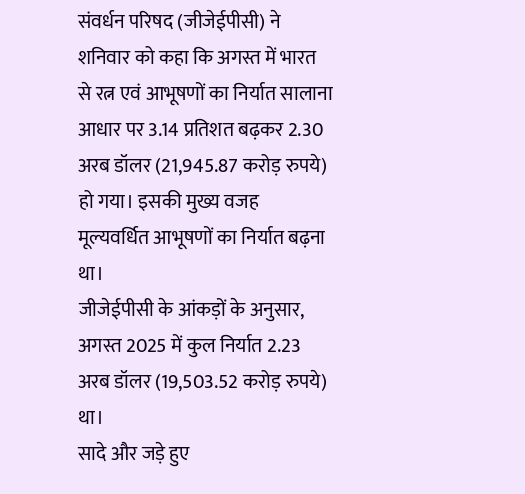संवर्धन परिषद (जीजेईपीसी) ने शनिवार को कहा कि अगस्त में भारत से रत्न एवं आभूषणों का निर्यात सालाना आधार पर 3.14 प्रतिशत बढ़कर 2.30 अरब डॉलर (21,945.87 करोड़ रुपये) हो गया। इसकी मुख्य वजह मूल्यवर्धित आभूषणों का निर्यात बढ़ना था।
जीजेईपीसी के आंकड़ों के अनुसार, अगस्त 2025 में कुल निर्यात 2.23 अरब डॉलर (19,503.52 करोड़ रुपये) था।
सादे और जड़े हुए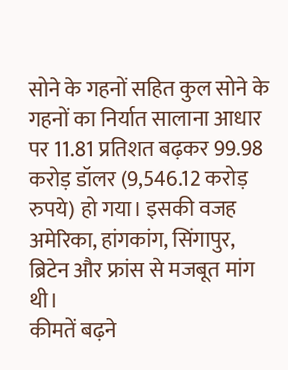सोने के गहनों सहित कुल सोने के गहनों का निर्यात सालाना आधार पर 11.81 प्रतिशत बढ़कर 99.98 करोड़ डॉलर (9,546.12 करोड़ रुपये) हो गया। इसकी वजह अमेरिका, हांगकांग, सिंगापुर, ब्रिटेन और फ्रांस से मजबूत मांग थी।
कीमतें बढ़ने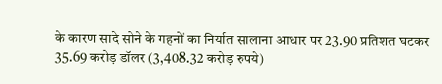के कारण सादे सोने के गहनों का निर्यात सालाना आधार पर 23.90 प्रतिशत घटकर 35.69 करोड़ डॉलर (3,408.32 करोड़ रुपये)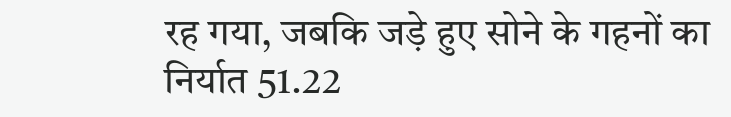रह गया, जबकि जड़े हुए सोने के गहनों का निर्यात 51.22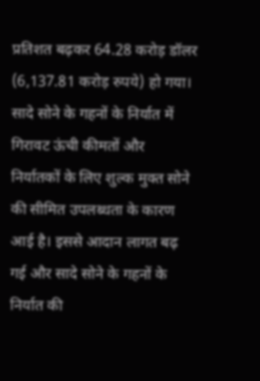प्रतिशत बढ़कर 64.28 करोड़ डॉलर (6,137.81 करोड़ रुपये) हो गया।
सादे सोने के गहनों के निर्यात में गिरावट ऊंची कीमतों और निर्यातकों के लिए शुल्क मुक्त सोने की सीमित उपलब्धता के कारण आई है। इससे आदान लागत बढ़ गई और सादे सोने के गहनों के निर्यात की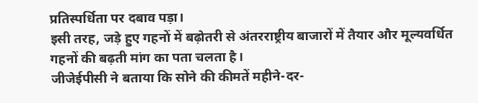प्रतिस्पर्धिता पर दबाव पड़ा।
इसी तरह, जड़े हुए गहनों में बढ़ोतरी से अंतरराष्ट्रीय बाजारों में तैयार और मूल्यवर्धित गहनों की बढ़ती मांग का पता चलता है।
जीजेईपीसी ने बताया कि सोने की कीमतें महीने-दर-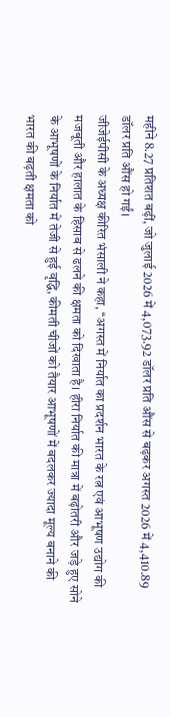महीने 8.27 प्रतिशत बढ़ीं, जो जुलाई 2026 में 4,073.92 डॉलर प्रति औंस से बढ़कर अगस्त 2026 में 4,410.89 डॉलर प्रति औंस हो गईं।
जीजेईपीसी के अध्यक्ष कीरित भंसाली ने कहा, ‘‘अगस्त में निर्यात का प्रदर्शन भारत के रत्न एवं आभूषण उद्योग की मजबूती और हालात के हिसाब से ढलने की क्षमता को दिखाता है। हीरा निर्यात की मात्रा में बढ़ोतरी और जड़े हुए सोने के आभूषणों के निर्यात में तेजी से हुई वृद्धि, कीमती चीजों को तैयार आभूषणों में बदलकर ज्यादा मूल्य बनाने की भारत की बढ़ती क्षमता को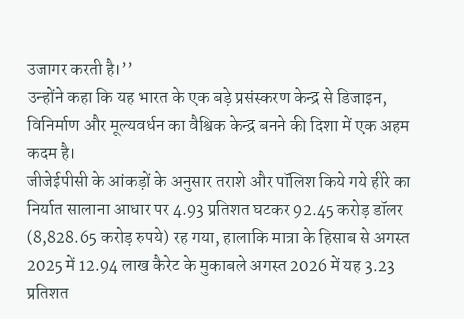उजागर करती है।’’
उन्होंने कहा कि यह भारत के एक बड़े प्रसंस्करण केन्द्र से डिजाइन, विनिर्माण और मूल्यवर्धन का वैश्विक केन्द्र बनने की दिशा में एक अहम कदम है।
जीजेईपीसी के आंकड़ों के अनुसार तराशे और पॉलिश किये गये हीरे का निर्यात सालाना आधार पर 4.93 प्रतिशत घटकर 92.45 करोड़ डॉलर (8,828.65 करोड़ रुपये) रह गया, हालाकि मात्रा के हिसाब से अगस्त 2025 में 12.94 लाख कैरेट के मुकाबले अगस्त 2026 में यह 3.23 प्रतिशत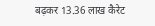बढ़कर 13.36 लाख कैरेट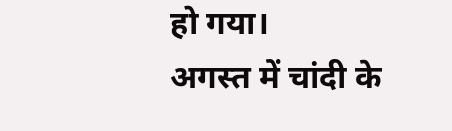हो गया।
अगस्त में चांदी के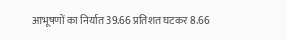आभूषणों का निर्यात 39.66 प्रतिशत घटकर 8.66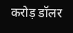करोड़ डॉलर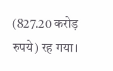(827.20 करोड़ रुपये) रह गया।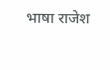भाषा राजेश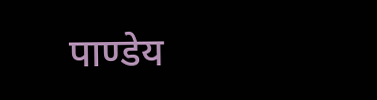पाण्डेय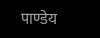पाण्डेय